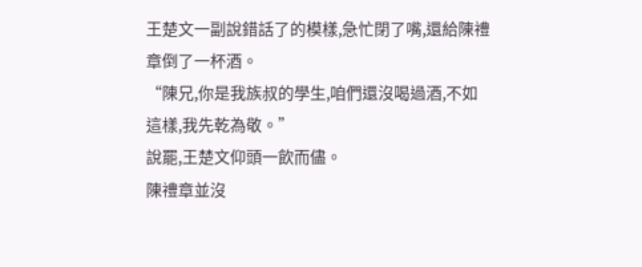王楚文一副說錯話了的模樣,急忙閉了嘴,還給陳禮章倒了一杯酒。
“陳兄,你是我族叔的學生,咱們還沒喝過酒,不如這樣,我先乾為敬。”
說罷,王楚文仰頭一飲而儘。
陳禮章並沒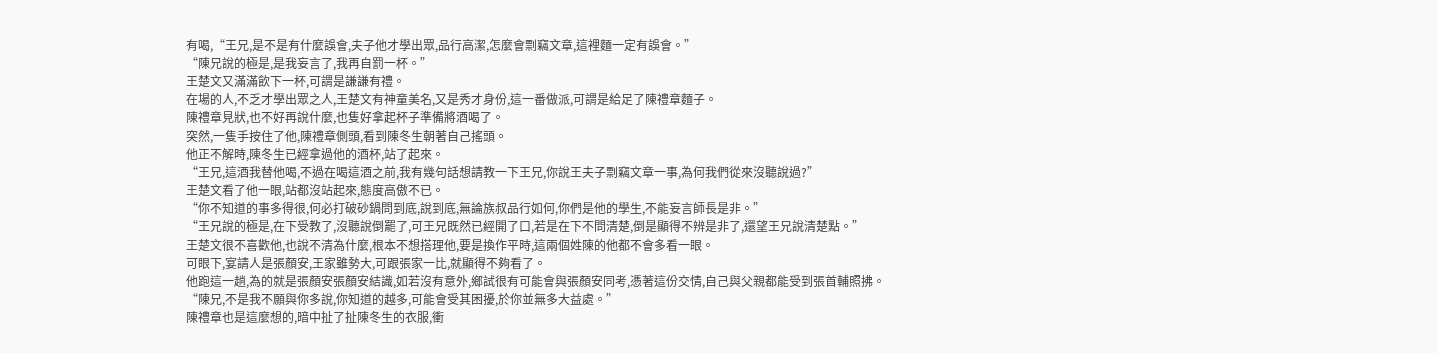有喝,“王兄,是不是有什麼誤會,夫子他才學出眾,品行高潔,怎麼會剽竊文章,這裡麵一定有誤會。”
“陳兄說的極是,是我妄言了,我再自罰一杯。”
王楚文又滿滿飲下一杯,可謂是謙謙有禮。
在場的人,不乏才學出眾之人,王楚文有神童美名,又是秀才身份,這一番做派,可謂是給足了陳禮章麵子。
陳禮章見狀,也不好再說什麼,也隻好拿起杯子準備將酒喝了。
突然,一隻手按住了他,陳禮章側頭,看到陳冬生朝著自己搖頭。
他正不解時,陳冬生已經拿過他的酒杯,站了起來。
“王兄,這酒我替他喝,不過在喝這酒之前,我有幾句話想請教一下王兄,你說王夫子剽竊文章一事,為何我們從來沒聽說過?”
王楚文看了他一眼,站都沒站起來,態度高傲不已。
“你不知道的事多得很,何必打破砂鍋問到底,說到底,無論族叔品行如何,你們是他的學生,不能妄言師長是非。”
“王兄說的極是,在下受教了,沒聽說倒罷了,可王兄既然已經開了口,若是在下不問清楚,倒是顯得不辨是非了,還望王兄說清楚點。”
王楚文很不喜歡他,也說不清為什麼,根本不想搭理他,要是換作平時,這兩個姓陳的他都不會多看一眼。
可眼下,宴請人是張顏安,王家雖勢大,可跟張家一比,就顯得不夠看了。
他跑這一趟,為的就是張顏安張顏安結識,如若沒有意外,鄉試很有可能會與張顏安同考,憑著這份交情,自己與父親都能受到張首輔照拂。
“陳兄,不是我不願與你多說,你知道的越多,可能會受其困擾,於你並無多大益處。”
陳禮章也是這麼想的,暗中扯了扯陳冬生的衣服,衝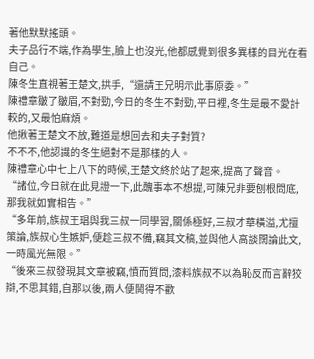著他默默搖頭。
夫子品行不端,作為學生,臉上也沒光,他都感覺到很多異樣的目光在看自己。
陳冬生直視著王楚文,拱手,“還請王兄明示此事原委。”
陳禮章皺了皺眉,不對勁,今日的冬生不對勁,平日裡,冬生是最不愛計較的,又最怕麻煩。
他揪著王楚文不放,難道是想回去和夫子對質?
不不不,他認識的冬生絕對不是那樣的人。
陳禮章心中七上八下的時候,王楚文終於站了起來,提高了聲音。
“諸位,今日就在此見證一下,此醜事本不想提,可陳兄非要刨根問底,那我就如實相告。”
“多年前,族叔王琩與我三叔一同學習,關係極好,三叔才華橫溢,尤擅策論,族叔心生嫉妒,便趁三叔不備,竊其文稿,並與他人高談闊論此文,一時風光無限。”
“後來三叔發現其文章被竊,憤而質問,漆料族叔不以為恥反而言辭狡辯,不思其錯,自那以後,兩人便鬨得不歡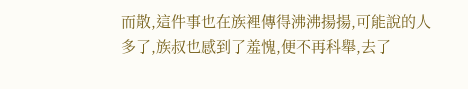而散,這件事也在族裡傳得沸沸揚揚,可能說的人多了,族叔也感到了羞愧,便不再科舉,去了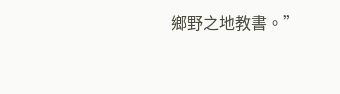鄉野之地教書。”